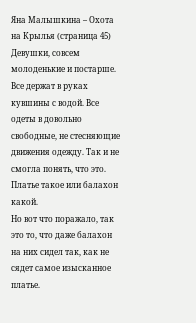Яна Малышкина – Охота на Крылья (страница 45)
Девушки, совсем молоденькие и постарше. Все держат в руках кувшины с водой. Все одеты в довольно свободные, не стесняющие движения одежду. Так и не смогла понять, что это. Платье такое или балахон какой.
Но вот что поражало, так это то, что даже балахон на них сидел так, как не сядет самое изысканное платье.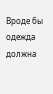Вроде бы одежда должна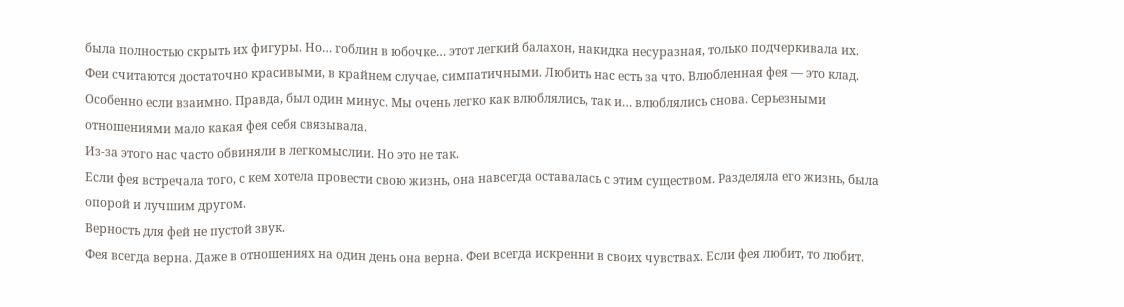была полностью скрыть их фигуры. Но… гоблин в юбочке… этот легкий балахон, накидка несуразная, только подчеркивала их.
Феи считаются достаточно красивыми, в крайнем случае, симпатичными. Любить нас есть за что. Влюбленная фея — это клад. Особенно если взаимно. Правда, был один минус. Мы очень легко как влюблялись, так и… влюблялись снова. Серьезными отношениями мало какая фея себя связывала.
Из-за этого нас часто обвиняли в легкомыслии. Но это не так.
Если фея встречала того, с кем хотела провести свою жизнь, она навсегда оставалась с этим существом. Разделяла его жизнь, была опорой и лучшим другом.
Верность для фей не пустой звук.
Фея всегда верна. Даже в отношениях на один день она верна. Феи всегда искренни в своих чувствах. Если фея любит, то любит.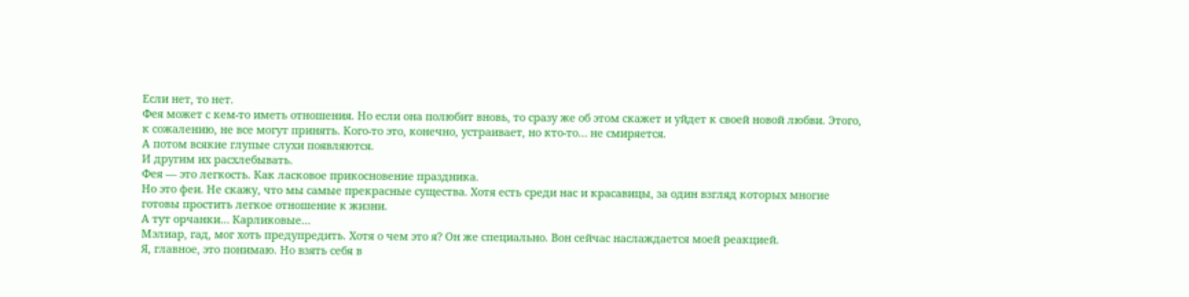Если нет, то нет.
Фея может с кем-то иметь отношения. Но если она полюбит вновь, то сразу же об этом скажет и уйдет к своей новой любви. Этого, к сожалению, не все могут принять. Кого-то это, конечно, устраивает, но кто-то… не смиряется.
А потом всякие глупые слухи появляются.
И другим их расхлебывать.
Фея — это легкость. Как ласковое прикосновение праздника.
Но это феи. Не скажу, что мы самые прекрасные существа. Хотя есть среди нас и красавицы, за один взгляд которых многие готовы простить легкое отношение к жизни.
А тут орчанки… Карликовые…
Мэлиар, гад, мог хоть предупредить. Хотя о чем это я? Он же специально. Вон сейчас наслаждается моей реакцией.
Я, главное, это понимаю. Но взять себя в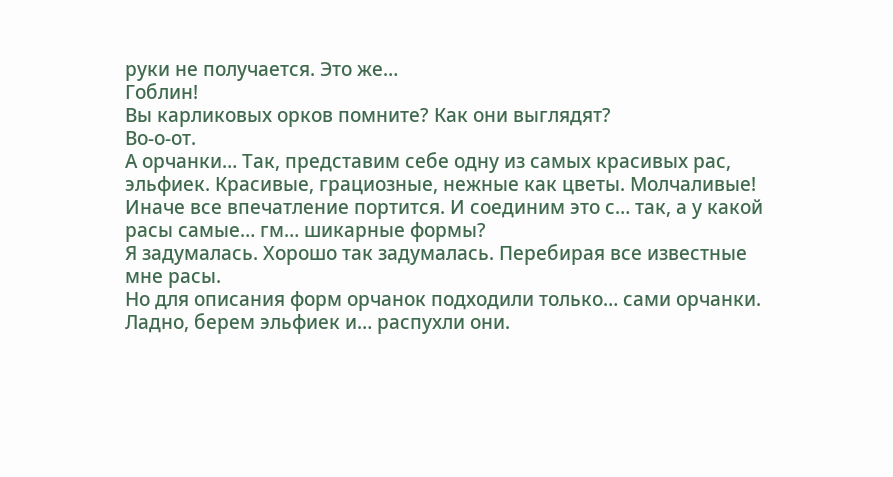руки не получается. Это же…
Гоблин!
Вы карликовых орков помните? Как они выглядят?
Во-о-от.
А орчанки… Так, представим себе одну из самых красивых рас, эльфиек. Красивые, грациозные, нежные как цветы. Молчаливые! Иначе все впечатление портится. И соединим это с… так, а у какой расы самые… гм… шикарные формы?
Я задумалась. Хорошо так задумалась. Перебирая все известные мне расы.
Но для описания форм орчанок подходили только… сами орчанки.
Ладно, берем эльфиек и… распухли они.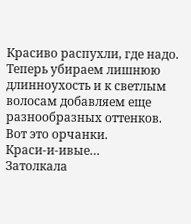Красиво распухли, где надо. Теперь убираем лишнюю длинноухость и к светлым волосам добавляем еще разнообразных оттенков.
Вот это орчанки.
Краси-и-ивые…
Затолкала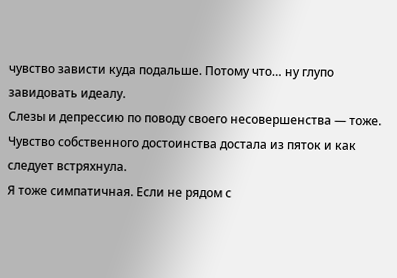чувство зависти куда подальше. Потому что… ну глупо завидовать идеалу.
Слезы и депрессию по поводу своего несовершенства — тоже. Чувство собственного достоинства достала из пяток и как следует встряхнула.
Я тоже симпатичная. Если не рядом с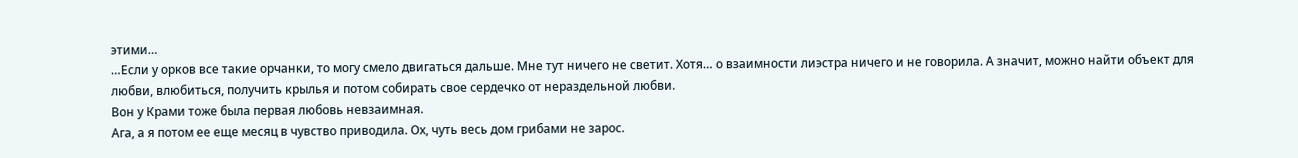этими…
…Если у орков все такие орчанки, то могу смело двигаться дальше. Мне тут ничего не светит. Хотя… о взаимности лиэстра ничего и не говорила. А значит, можно найти объект для любви, влюбиться, получить крылья и потом собирать свое сердечко от нераздельной любви.
Вон у Крами тоже была первая любовь невзаимная.
Ага, а я потом ее еще месяц в чувство приводила. Ох, чуть весь дом грибами не зарос.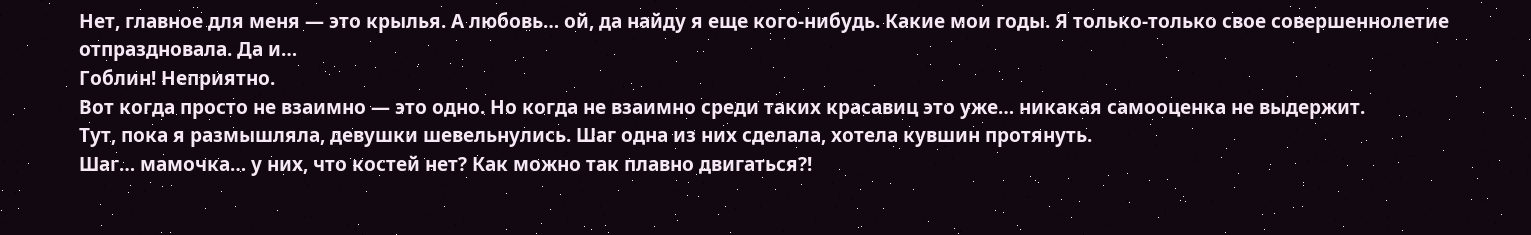Нет, главное для меня — это крылья. А любовь… ой, да найду я еще кого-нибудь. Какие мои годы. Я только-только свое совершеннолетие отпраздновала. Да и…
Гоблин! Неприятно.
Вот когда просто не взаимно — это одно. Но когда не взаимно среди таких красавиц это уже… никакая самооценка не выдержит.
Тут, пока я размышляла, девушки шевельнулись. Шаг одна из них сделала, хотела кувшин протянуть.
Шаг… мамочка… у них, что костей нет? Как можно так плавно двигаться?!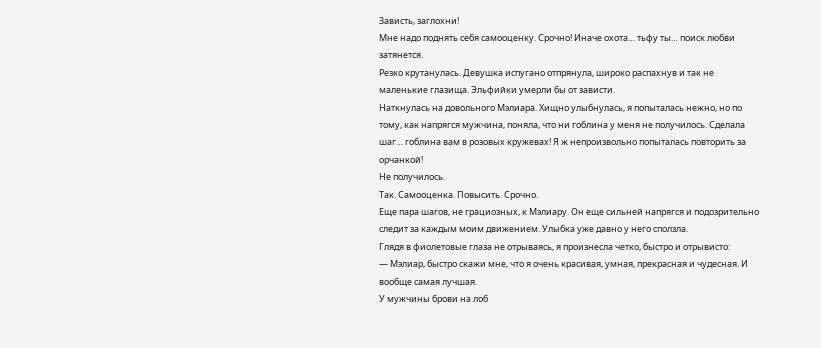Зависть, заглохни!
Мне надо поднять себя самооценку. Срочно! Иначе охота… тьфу ты… поиск любви затянется.
Резко крутанулась. Девушка испугано отпрянула, широко распахнув и так не маленькие глазища. Эльфийки умерли бы от зависти.
Наткнулась на довольного Мэлиара. Хищно улыбнулась, я попыталась нежно, но по тому, как напрягся мужчина, поняла, что ни гоблина у меня не получилось. Сделала шаг… гоблина вам в розовых кружевах! Я ж непроизвольно попыталась повторить за орчанкой!
Не получилось.
Так. Самооценка. Повысить. Срочно.
Еще пара шагов, не грациозных, к Мэлиару. Он еще сильней напрягся и подозрительно следит за каждым моим движением. Улыбка уже давно у него сползла.
Глядя в фиолетовые глаза не отрываясь, я произнесла четко, быстро и отрывисто:
— Мэлиар, быстро скажи мне, что я очень красивая, умная, прекрасная и чудесная. И вообще самая лучшая.
У мужчины брови на лоб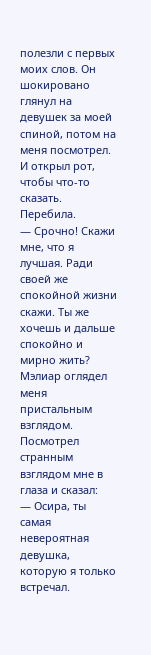полезли с первых моих слов. Он шокировано глянул на девушек за моей спиной, потом на меня посмотрел. И открыл рот, чтобы что-то сказать.
Перебила.
— Срочно! Скажи мне, что я лучшая. Ради своей же спокойной жизни скажи. Ты же хочешь и дальше спокойно и мирно жить?
Мэлиар оглядел меня пристальным взглядом. Посмотрел странным взглядом мне в глаза и сказал:
— Осира, ты самая невероятная девушка, которую я только встречал.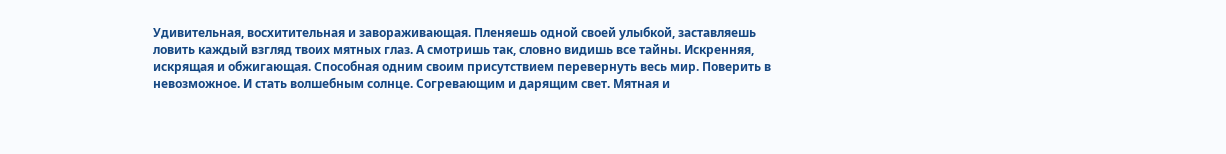Удивительная, восхитительная и завораживающая. Пленяешь одной своей улыбкой, заставляешь ловить каждый взгляд твоих мятных глаз. А смотришь так, словно видишь все тайны. Искренняя, искрящая и обжигающая. Способная одним своим присутствием перевернуть весь мир. Поверить в невозможное. И стать волшебным солнце. Согревающим и дарящим свет. Мятная и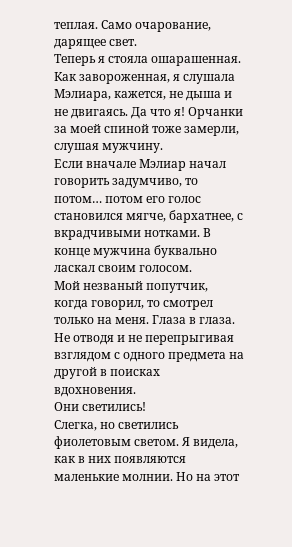теплая. Само очарование, дарящее свет.
Теперь я стояла ошарашенная.
Как завороженная, я слушала Мэлиара, кажется, не дыша и не двигаясь. Да что я! Орчанки за моей спиной тоже замерли, слушая мужчину.
Если вначале Мэлиар начал говорить задумчиво, то потом… потом его голос становился мягче, бархатнее, с вкрадчивыми нотками. В конце мужчина буквально ласкал своим голосом.
Мой незваный попутчик, когда говорил, то смотрел только на меня. Глаза в глаза. Не отводя и не перепрыгивая взглядом с одного предмета на другой в поисках вдохновения.
Они светились!
Слегка, но светились фиолетовым светом. Я видела, как в них появляются маленькие молнии. Но на этот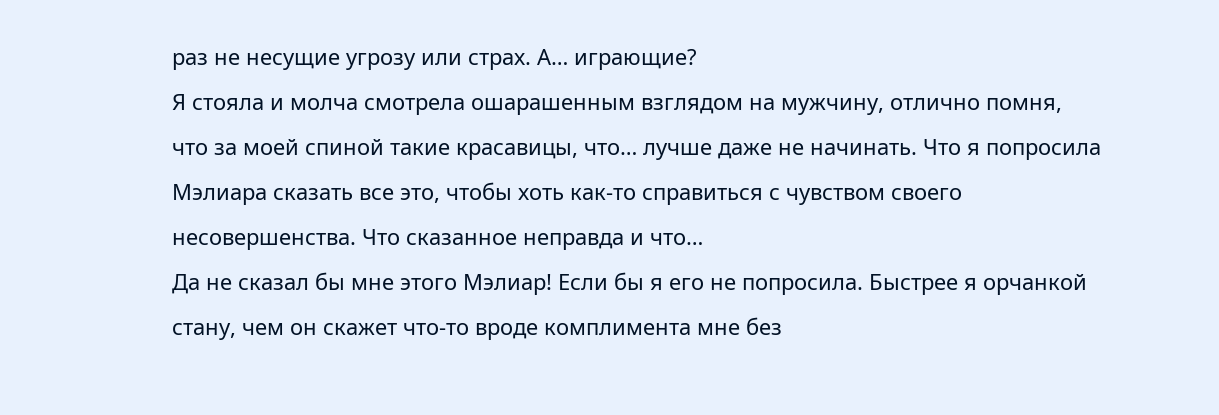раз не несущие угрозу или страх. А… играющие?
Я стояла и молча смотрела ошарашенным взглядом на мужчину, отлично помня, что за моей спиной такие красавицы, что… лучше даже не начинать. Что я попросила Мэлиара сказать все это, чтобы хоть как-то справиться с чувством своего несовершенства. Что сказанное неправда и что…
Да не сказал бы мне этого Мэлиар! Если бы я его не попросила. Быстрее я орчанкой стану, чем он скажет что-то вроде комплимента мне без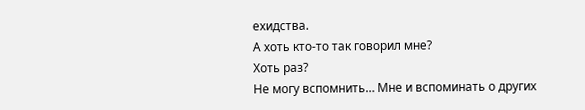ехидства.
А хоть кто-то так говорил мне?
Хоть раз?
Не могу вспомнить… Мне и вспоминать о других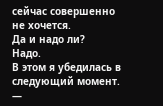сейчас совершенно не хочется.
Да и надо ли?
Надо.
В этом я убедилась в следующий момент.
—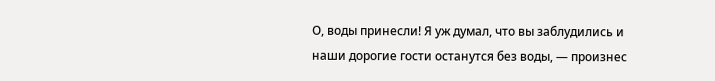О, воды принесли! Я уж думал, что вы заблудились и наши дорогие гости останутся без воды, — произнес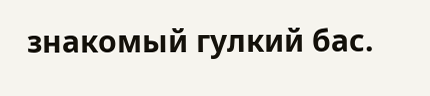знакомый гулкий бас.